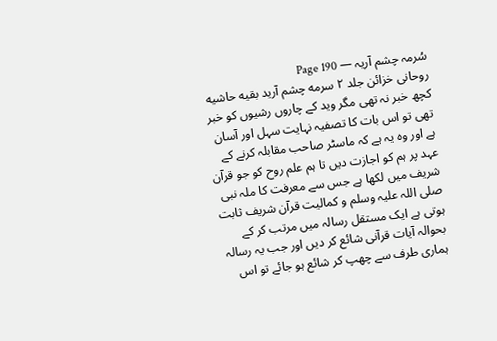سُرمہ چشم آریہ — Page 190
روحانی خزائن جلد ۲ سرمه چشم آرید بقيه حاشیه کچھ خبر نہ تھی مگر وید کے چاروں رشیوں کو خبر تھی تو اس بات کا تصفیہ نہایت سہل اور آسان ہے اور وہ یہ ہے کہ ماسٹر صاحب مقابلہ کرنے کے عہد پر ہم کو اجازت دیں تا ہم علم روح کو جو قرآن شریف میں لکھا ہے جس سے معرفت کا ملہ نبی صلی اللہ علیہ وسلم و کمالیت قرآن شریف ثابت ہوتی ہے ایک مستقل رسالہ میں مرتب کر کے بحوالہ آیات قرآنی شائع کر دیں اور جب یہ رسالہ ہماری طرف سے چھپ کر شائع ہو جائے تو اس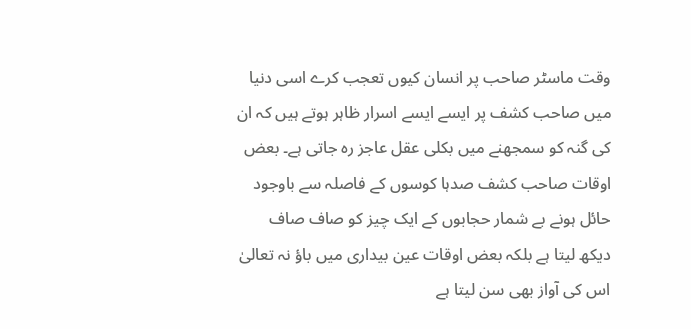وقت ماسٹر صاحب پر انسان کیوں تعجب کرے اسی دنیا میں صاحب کشف پر ایسے ایسے اسرار ظاہر ہوتے ہیں کہ ان کی گنہ کو سمجھنے میں بکلی عقل عاجز رہ جاتی ہے۔ بعض اوقات صاحب کشف صدہا کوسوں کے فاصلہ سے باوجود حائل ہونے بے شمار حجابوں کے ایک چیز کو صاف صاف دیکھ لیتا ہے بلکہ بعض اوقات عین بیداری میں باؤ نہ تعالیٰ اس کی آواز بھی سن لیتا ہے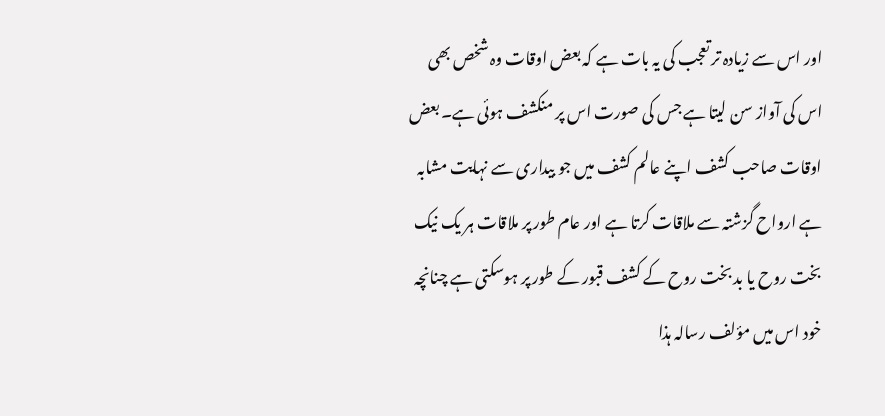اور اس سے زیادہ تر تعجب کی یہ بات ہے کہ بعض اوقات وہ شخص بھی اس کی آواز سن لیتا ہے جس کی صورت اس پر منکشف ہوئی ہے۔ بعض اوقات صاحب کشف اپنے عالم کشف میں جو بیداری سے نہایت مشابہ ہے ارواح گزشتہ سے ملاقات کرتا ہے اور عام طور پر ملاقات ہر یک نیک بخت روح یا بد بخت روح کے کشف قبور کے طور پر ہوسکتی ہے چنانچہ خود اس میں مؤلف رسالہ ہذا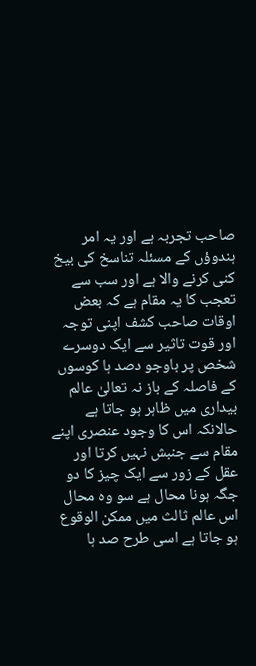صاحب تجربہ ہے اور یہ امر ہندوؤں کے مسئلہ تناسخ کی بیخ کنی کرنے والا ہے اور سب سے تعجب کا یہ مقام ہے کہ بعض اوقات صاحب کشف اپنی توجہ اور قوت تاثیر سے ایک دوسرے شخص پر باوجو دصد ہا کوسوں کے فاصلہ کے باز نہ تعالیٰ عالم بیداری میں ظاہر ہو جاتا ہے حالانکہ اس کا وجود عنصری اپنے مقام سے جنبش نہیں کرتا اور عقل کے زور سے ایک چیز کا دو جگہ ہونا محال ہے سو وہ محال اس عالم ثالث میں ممکن الوقوع ہو جاتا ہے اسی طرح صد ہا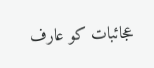عجائبات کو عارف